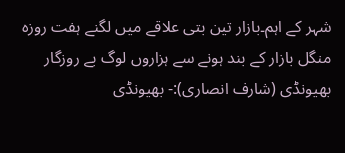شہر کے اہم۔بازار تین بتی علاقے میں لگنے ہفت روزہ منگل بازار کے بند ہونے سے ہزاروں لوگ بے روزگار
بھیونڈی (شارف انصاری):- بھیونڈی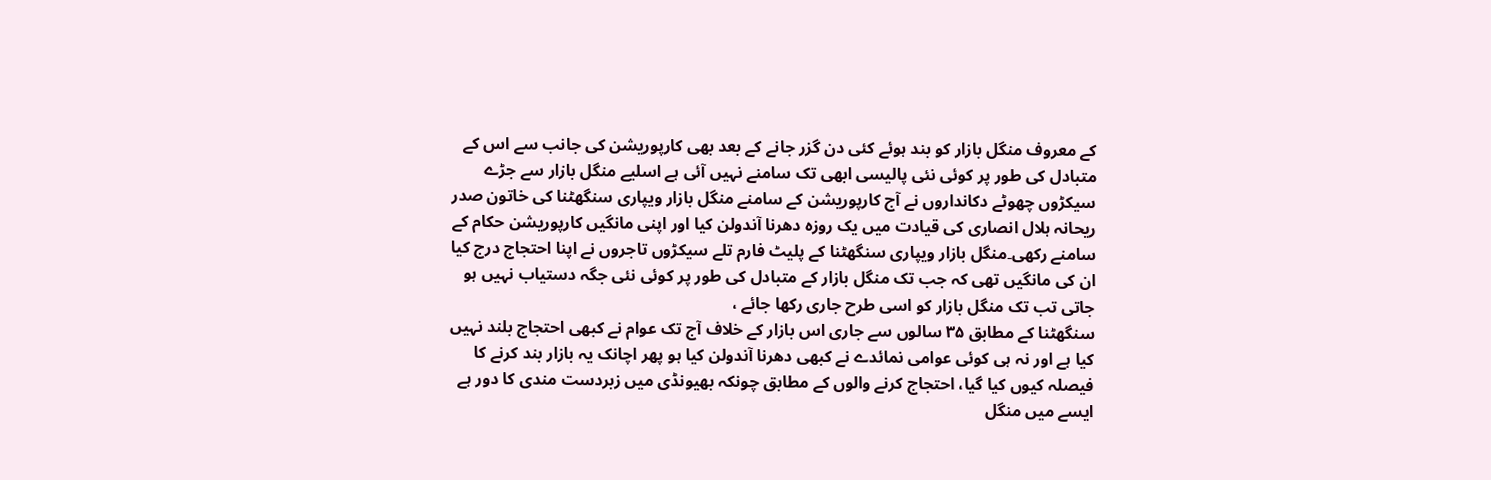کے معروف منگل بازار کو بند ہوئے کئی دن گزر جانے کے بعد بھی کارپوریشن کی جانب سے اس کے متبادل کی طور پر کوئی نئی پالیسی ابھی تک سامنے نہیں آئی ہے اسلیے منگل بازار سے جڑے سیکڑوں چھوٹے دکانداروں نے آج کارپوریشن کے سامنے منگل بازار ویپاری سنگھٹنا کی خاتون صدر ریحانہ ہلال انصاری کی قیادت میں یک روزہ دھرنا آندولن کیا اور اپنی مانگیں کارپوریشن حکام کے سامنے رکھی۔منگل بازار ویپاری سنگھٹنا کے پلیٹ فارم تلے سیکڑوں تاجروں نے اپنا احتجاج درج کیا ان کی مانگیں تھی کہ جب تک منگل بازار کے متبادل کی طور پر کوئی نئی جگہ دستیاب نہیں ہو جاتی تب تک منگل بازار کو اسی طرح جاری رکھا جائے ،
سنگھٹنا کے مطابق ۳۵ سالوں سے جاری اس بازار کے خلاف آج تک عوام نے کبھی احتجاج بلند نہیں کیا ہے اور نہ ہی کوئی عوامی نمائدے نے کبھی دھرنا آندولن کیا ہو پھر اچانک یہ بازار بند کرنے کا فیصلہ کیوں کیا گیا، احتجاج کرنے والوں کے مطابق چونکہ بھیونڈی میں زبردست مندی کا دور ہے ایسے میں منگل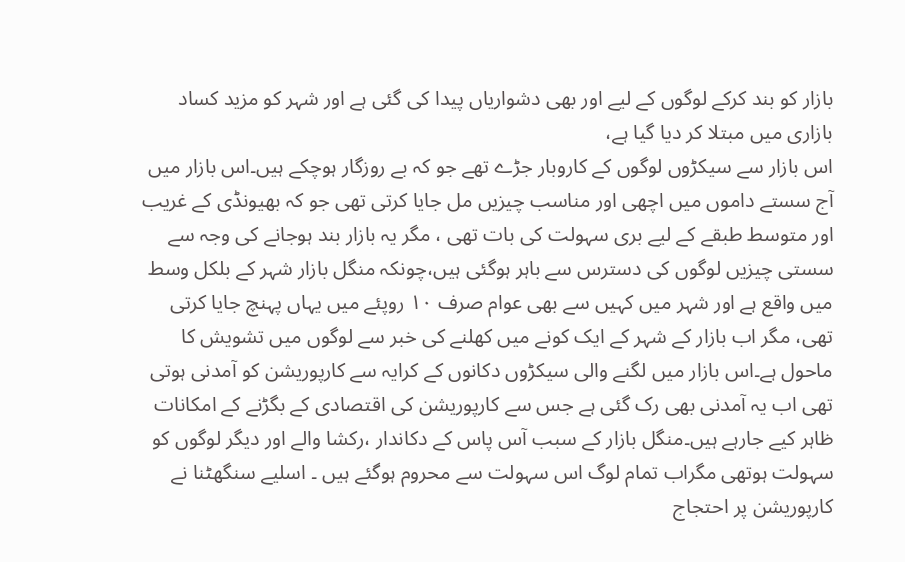بازار کو بند کرکے لوگوں کے لیے اور بھی دشواریاں پیدا کی گئی ہے اور شہر کو مزید کساد بازاری میں مبتلا کر دیا گیا ہے،
اس بازار سے سیکڑوں لوگوں کے کاروبار جڑے تھے جو کہ بے روزگار ہوچکے ہیں۔اس بازار میں آج سستے داموں میں اچھی اور مناسب چیزیں مل جایا کرتی تھی جو کہ بھیونڈی کے غریب اور متوسط طبقے کے لیے بری سہولت کی بات تھی ، مگر یہ بازار بند ہوجانے کی وجہ سے سستی چیزیں لوگوں کی دسترس سے باہر ہوگئی ہیں،چونکہ منگل بازار شہر کے بلکل وسط میں واقع ہے اور شہر میں کہیں سے بھی عوام صرف ۱۰ روپئے میں یہاں پہنچ جایا کرتی تھی، مگر اب بازار کے شہر کے ایک کونے میں کھلنے کی خبر سے لوگوں میں تشویش کا ماحول ہے۔اس بازار میں لگنے والی سیکڑوں دکانوں کے کرایہ سے کارپوریشن کو آمدنی ہوتی تھی اب یہ آمدنی بھی رک گئی ہے جس سے کارپوریشن کی اقتصادی کے بگڑنے کے امکانات ظاہر کیے جارہے ہیں۔منگل بازار کے سبب آس پاس کے دکاندار ،رکشا والے اور دیگر لوگوں کو سہولت ہوتھی مگراب تمام لوگ اس سہولت سے محروم ہوگئے ہیں ۔ اسلیے سنگھٹنا نے کارپوریشن پر احتجاج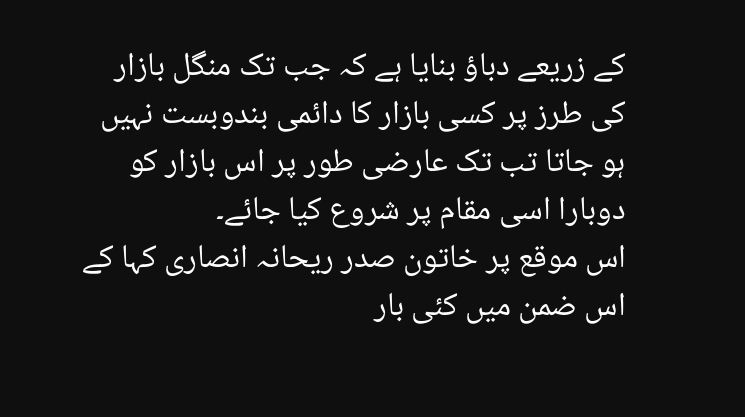کے زریعے دباؤ بنایا ہے کہ جب تک منگل بازار کی طرز پر کسی بازار کا دائمی بندوبست نہیں ہو جاتا تب تک عارضی طور پر اس بازار کو دوبارا اسی مقام پر شروع کیا جائے۔
اس موقع پر خاتون صدر ریحانہ انصاری کہا کے اس ضمن میں کئی بار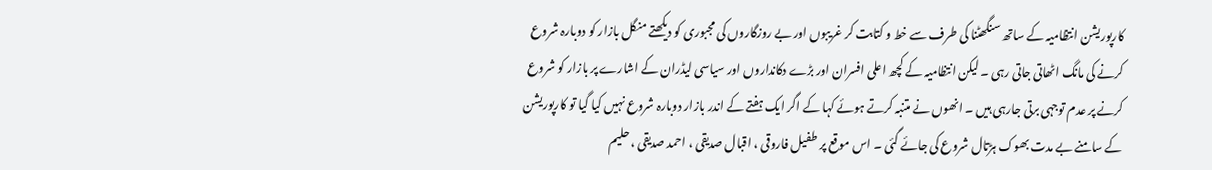کارپوریشن انتظامیہ کے ساتھ سنگھٹنا کی طرف سے خط و کتابت کر غریبوں اور بے روزگاروں کی مجبوری کو دیکھتے منگل بازار کو دوبارہ شروع کرنے کی مانگ اٹھاتی جاتی رہی ۔ لیکن انتظامیہ کے کچھ اعلی افسران اور بڑے دکانداروں اور سیاسی لیڈران کے اشارے پر بازار کو شروع کرنے پر عدم توجہی برتی جارہی ہیں ۔ انھوں نے متنبہ کرتے ہوئے کہا کے اگر ایک ہفتے کے اندر بازار دوبارہ شروع نہیں کیا گیا تو کارپوریشن کے سامنے بے مدت بھوک ہڑتال شروع کی جائے گئی ۔ اس موقع پر طفیل فاروقی ، اقبال صدیقی ، احمد صدیقی ، حلیم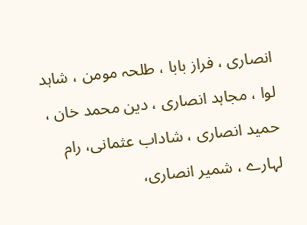انصاری ، فراز بابا ، طلحہ مومن ، شاہد لوا ، مجاہد انصاری ، دین محمد خان ، حمید انصاری ، شاداب عثمانی، رام لہارے ، شمیر انصاری،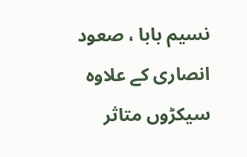نسیم بابا ، صعود انصاری کے علاوہ سیکڑوں متاثر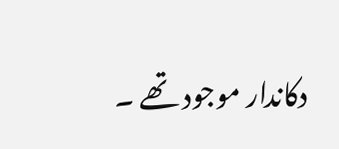دکاندار موجود تھے ۔